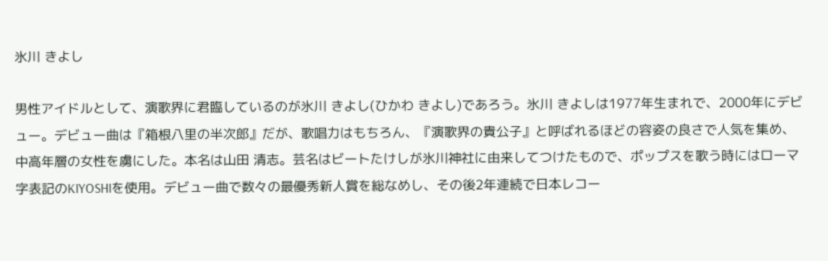氷川 きよし

男性アイドルとして、演歌界に君臨しているのが氷川 きよし(ひかわ きよし)であろう。氷川 きよしは1977年生まれで、2000年にデビュー。デビュー曲は『箱根八里の半次郎』だが、歌唱力はもちろん、『演歌界の貴公子』と呼ばれるほどの容姿の良さで人気を集め、中高年層の女性を虜にした。本名は山田 清志。芸名はビートたけしが氷川神社に由来してつけたもので、ポップスを歌う時にはローマ字表記のKIYOSHIを使用。デビュー曲で数々の最優秀新人賞を総なめし、その後2年連続で日本レコー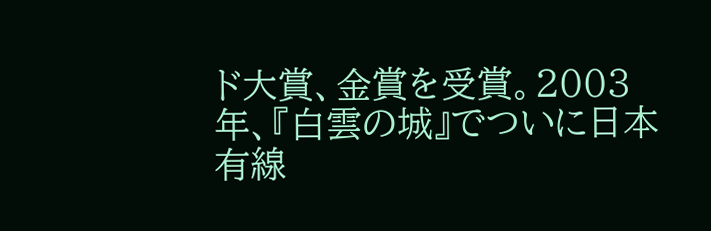ド大賞、金賞を受賞。2003年、『白雲の城』でついに日本有線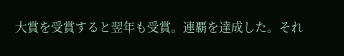大賞を受賞すると翌年も受賞。連覇を達成した。それ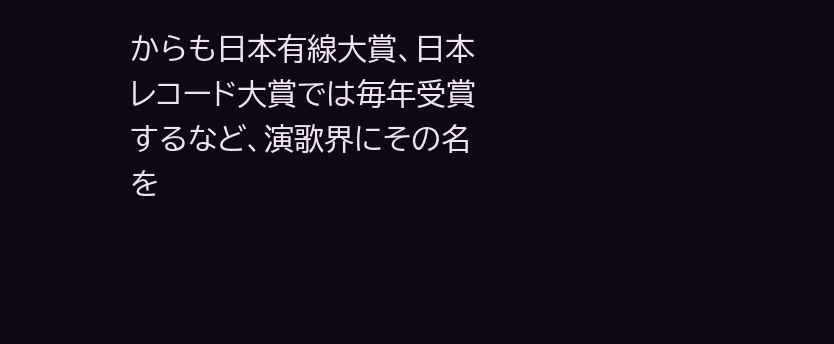からも日本有線大賞、日本レコード大賞では毎年受賞するなど、演歌界にその名を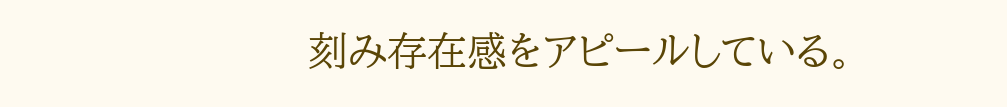刻み存在感をアピールしている。